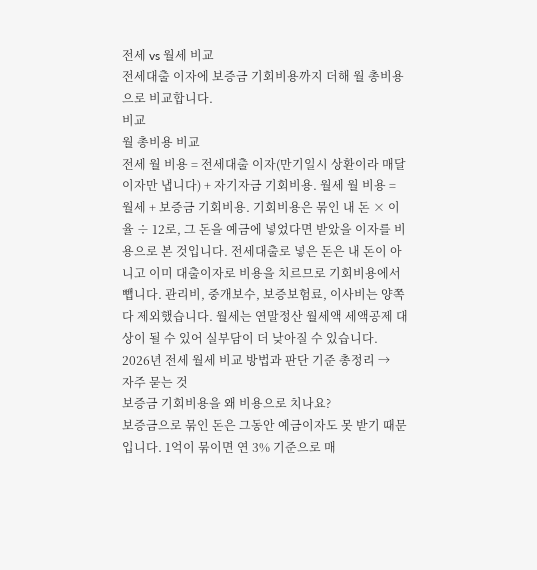전세 vs 월세 비교
전세대출 이자에 보증금 기회비용까지 더해 월 총비용으로 비교합니다.
비교
월 총비용 비교
전세 월 비용 = 전세대출 이자(만기일시 상환이라 매달 이자만 냅니다) + 자기자금 기회비용. 월세 월 비용 = 월세 + 보증금 기회비용. 기회비용은 묶인 내 돈 × 이율 ÷ 12로, 그 돈을 예금에 넣었다면 받았을 이자를 비용으로 본 것입니다. 전세대출로 넣은 돈은 내 돈이 아니고 이미 대출이자로 비용을 치르므로 기회비용에서 뺍니다. 관리비, 중개보수, 보증보험료, 이사비는 양쪽 다 제외했습니다. 월세는 연말정산 월세액 세액공제 대상이 될 수 있어 실부담이 더 낮아질 수 있습니다.
2026년 전세 월세 비교 방법과 판단 기준 총정리 →
자주 묻는 것
보증금 기회비용을 왜 비용으로 치나요?
보증금으로 묶인 돈은 그동안 예금이자도 못 받기 때문입니다. 1억이 묶이면 연 3% 기준으로 매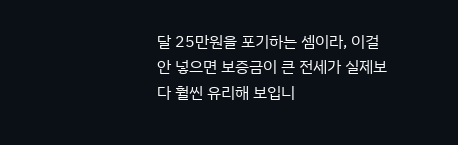달 25만원을 포기하는 셈이라, 이걸 안 넣으면 보증금이 큰 전세가 실제보다 훨씬 유리해 보입니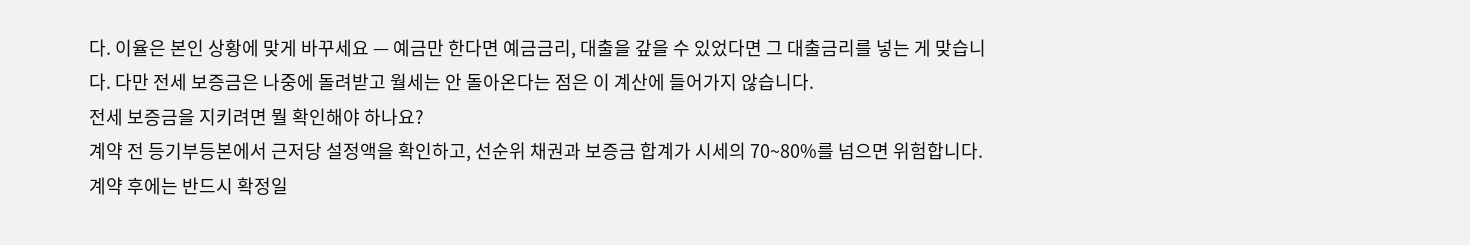다. 이율은 본인 상황에 맞게 바꾸세요 — 예금만 한다면 예금금리, 대출을 갚을 수 있었다면 그 대출금리를 넣는 게 맞습니다. 다만 전세 보증금은 나중에 돌려받고 월세는 안 돌아온다는 점은 이 계산에 들어가지 않습니다.
전세 보증금을 지키려면 뭘 확인해야 하나요?
계약 전 등기부등본에서 근저당 설정액을 확인하고, 선순위 채권과 보증금 합계가 시세의 70~80%를 넘으면 위험합니다. 계약 후에는 반드시 확정일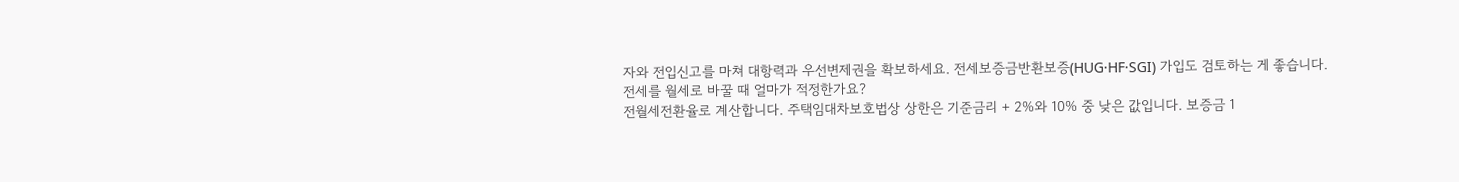자와 전입신고를 마쳐 대항력과 우선변제권을 확보하세요. 전세보증금반환보증(HUG·HF·SGI) 가입도 검토하는 게 좋습니다.
전세를 월세로 바꿀 때 얼마가 적정한가요?
전월세전환율로 계산합니다. 주택임대차보호법상 상한은 기준금리 + 2%와 10% 중 낮은 값입니다. 보증금 1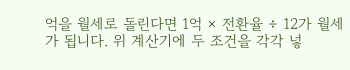억을 월세로 돌린다면 1억 × 전환율 ÷ 12가 월세가 됩니다. 위 계산기에 두 조건을 각각 넣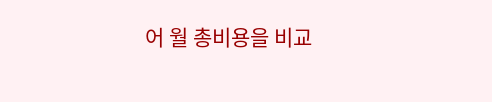어 월 총비용을 비교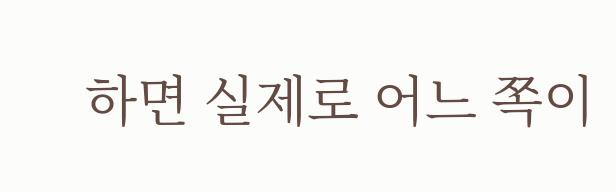하면 실제로 어느 쪽이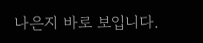나은지 바로 보입니다.